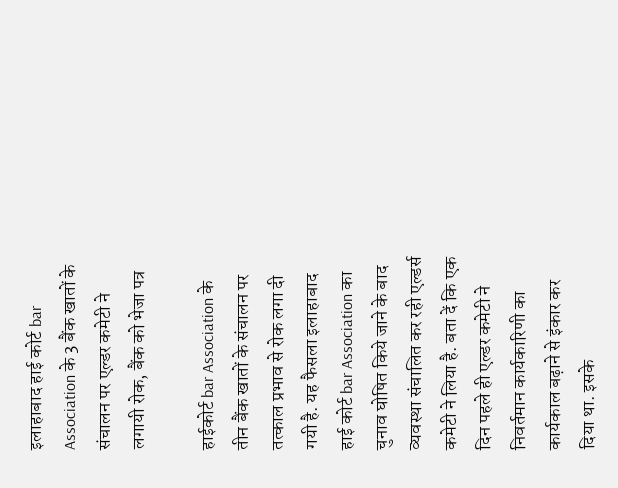इलाहाबाद हाई कोर्ट bar Association के 3 बैंक खातों के संचालन पर एल्डर कमेटी ने लगायी रोक, बैंक को भेजा पत्र

हाईकोर्ट bar Association के तीन बैंक खातों के संचालन पर तत्काल प्रभाव से रोक लगा दी गयी है. यह फैसला इलाहाबाद हाई कोर्ट bar Association का चुनाव घोषित किये जाने के बाद व्यवस्था संचालित कर रही एल्डर्स कमेटी ने लिया है. बता दें कि एक दिन पहले ही एल्डर कमेटी ने निवर्तमान कार्यकारिणी का कार्यकाल बढ़ाने से इंकार कर दिया था. इसके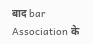बाद bar Association के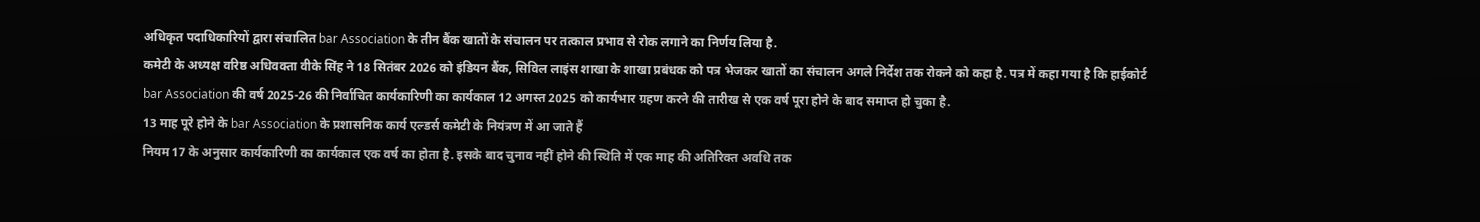अधिकृत पदाधिकारियों द्वारा संचालित bar Association के तीन बैंक खातों के संचालन पर तत्काल प्रभाव से रोक लगाने का निर्णय लिया है.
कमेटी के अध्यक्ष वरिष्ठ अधिवक्ता वीके सिंह ने 18 सितंबर 2026 को इंडियन बैंक, सिविल लाइंस शाखा के शाखा प्रबंधक को पत्र भेजकर खातों का संचालन अगले निर्देश तक रोकने को कहा है. पत्र में कहा गया है कि हाईकोर्ट bar Association की वर्ष 2025-26 की निर्वाचित कार्यकारिणी का कार्यकाल 12 अगस्त 2025 को कार्यभार ग्रहण करने की तारीख से एक वर्ष पूरा होने के बाद समाप्त हो चुका है.
13 माह पूरे होने के bar Association के प्रशासनिक कार्य एल्डर्स कमेटी के नियंत्रण में आ जाते हैं
नियम 17 के अनुसार कार्यकारिणी का कार्यकाल एक वर्ष का होता है. इसके बाद चुनाव नहीं होने की स्थिति में एक माह की अतिरिक्त अवधि तक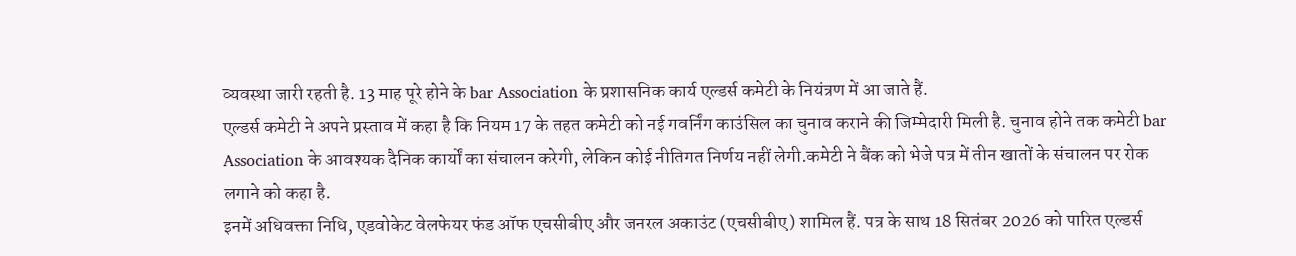व्यवस्था जारी रहती है. 13 माह पूरे होने के bar Association के प्रशासनिक कार्य एल्डर्स कमेटी के नियंत्रण में आ जाते हैं.
एल्डर्स कमेटी ने अपने प्रस्ताव में कहा है कि नियम 17 के तहत कमेटी को नई गवर्निंग काउंसिल का चुनाव कराने की जिम्मेदारी मिली है. चुनाव होने तक कमेटी bar Association के आवश्यक दैनिक कार्यों का संचालन करेगी, लेकिन कोई नीतिगत निर्णय नहीं लेगी.कमेटी ने बैंक को भेजे पत्र में तीन खातों के संचालन पर रोक लगाने को कहा है.
इनमें अधिवक्ता निधि, एडवोकेट वेलफेयर फंड ऑफ एचसीबीए और जनरल अकाउंट (एचसीबीए) शामिल हैं. पत्र के साथ 18 सितंबर 2026 को पारित एल्डर्स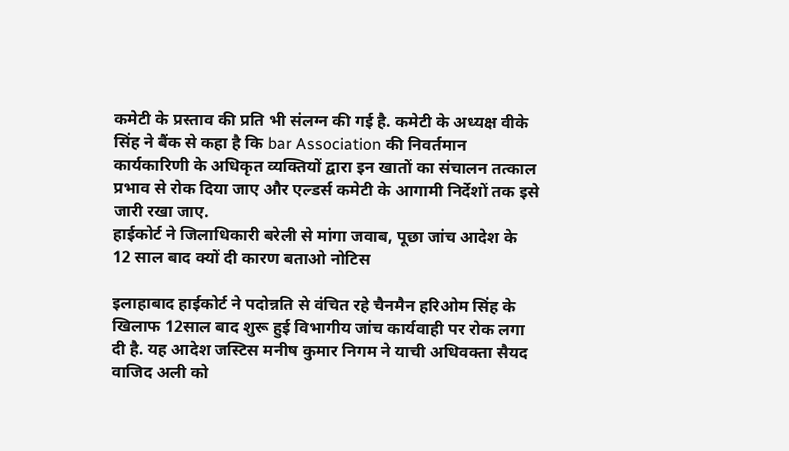कमेटी के प्रस्ताव की प्रति भी संलग्न की गई है. कमेटी के अध्यक्ष वीके सिंह ने बैंक से कहा है कि bar Association की निवर्तमान कार्यकारिणी के अधिकृत व्यक्तियों द्वारा इन खातों का संचालन तत्काल प्रभाव से रोक दिया जाए और एल्डर्स कमेटी के आगामी निर्देशों तक इसे जारी रखा जाए.
हाईकोर्ट ने जिलाधिकारी बरेली से मांगा जवाब, पूछा जांच आदेश के 12 साल बाद क्यों दी कारण बताओ नोटिस

इलाहाबाद हाईकोर्ट ने पदोन्नति से वंचित रहे चैनमैन हरिओम सिंह के खिलाफ 12साल बाद शुरू हुई विभागीय जांच कार्यवाही पर रोक लगा दी है. यह आदेश जस्टिस मनीष कुमार निगम ने याची अधिवक्ता सैयद वाजिद अली को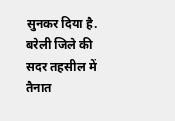सुनकर दिया है. बरेली जिले की सदर तहसील में तैनात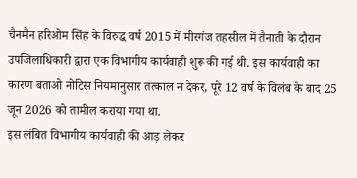चैनमैन हरिओम सिंह के विरुद्ध वर्ष 2015 में मीरगंज तहसील में तैनाती के दौरान उपजिलाधिकारी द्वारा एक विभागीय कार्यवाही शुरू की गई थी. इस कार्यवाही का कारण बताओ नोटिस नियमानुसार तत्काल न देकर, पूरे 12 वर्ष के विलंब के बाद 25 जून 2026 को तामील कराया गया था.
इस लंबित विभागीय कार्यवाही की आड़ लेकर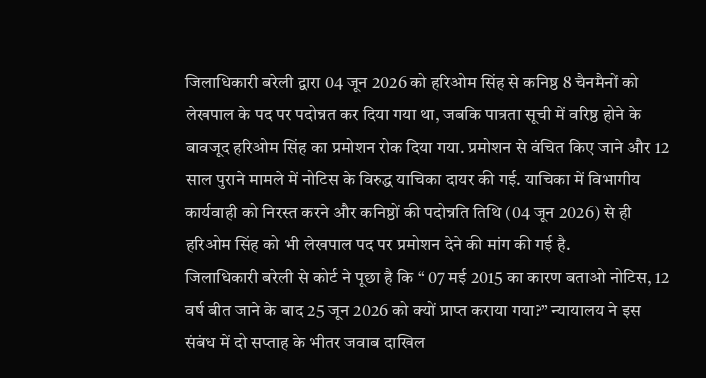जिलाधिकारी बरेली द्वारा 04 जून 2026 को हरिओम सिंह से कनिष्ठ 8 चैनमैनों को लेखपाल के पद पर पदोन्नत कर दिया गया था, जबकि पात्रता सूची में वरिष्ठ होने के बावजूद हरिओम सिंह का प्रमोशन रोक दिया गया. प्रमोशन से वंचित किए जाने और 12 साल पुराने मामले में नोटिस के विरुद्ध याचिका दायर की गई. याचिका में विभागीय कार्यवाही को निरस्त करने और कनिष्ठों की पदोन्नति तिथि (04 जून 2026) से ही हरिओम सिंह को भी लेखपाल पद पर प्रमोशन देने की मांग की गई है.
जिलाधिकारी बरेली से कोर्ट ने पूछा है कि “ 07 मई 2015 का कारण बताओ नोटिस, 12 वर्ष बीत जाने के बाद 25 जून 2026 को क्यों प्राप्त कराया गया?” न्यायालय ने इस संबंध में दो सप्ताह के भीतर जवाब दाखिल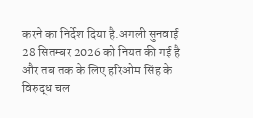करने का निर्देश दिया है.अगली सुनवाई 28 सितम्बर 2026 को नियत की गई है और तब तक के लिए हरिओम सिंह के विरुद्ध चल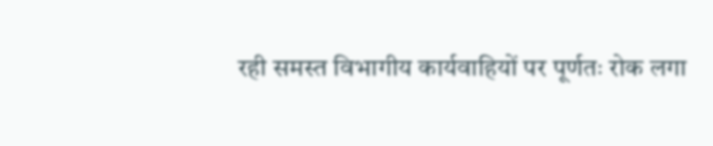रही समस्त विभागीय कार्यवाहियों पर पूर्णतः रोक लगा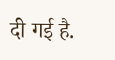दी गई है.